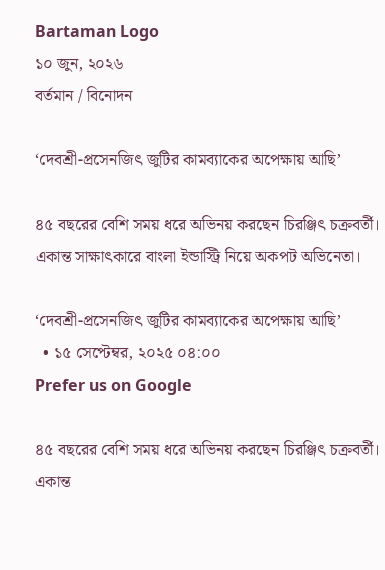Bartaman Logo
১০ জুন, ২০২৬
বর্তমান / বিনোদন

‘দেবশ্রী-প্রসেনজিৎ জুটির কামব্যাকের অপেক্ষায় আছি’

৪৫ বছরের বেশি সময় ধরে অভিনয় করছেন চিরঞ্জিৎ চক্রবর্তী। একান্ত সাক্ষাৎকারে বাংলা ইন্ডাস্ট্রি নিয়ে অকপট অভিনেতা।

‘দেবশ্রী-প্রসেনজিৎ জুটির কামব্যাকের অপেক্ষায় আছি’
  • ১৫ সেপ্টেম্বর, ২০২৫ ০৪:০০
Prefer us on Google

৪৫ বছরের বেশি সময় ধরে অভিনয় করছেন চিরঞ্জিৎ চক্রবর্তী। একান্ত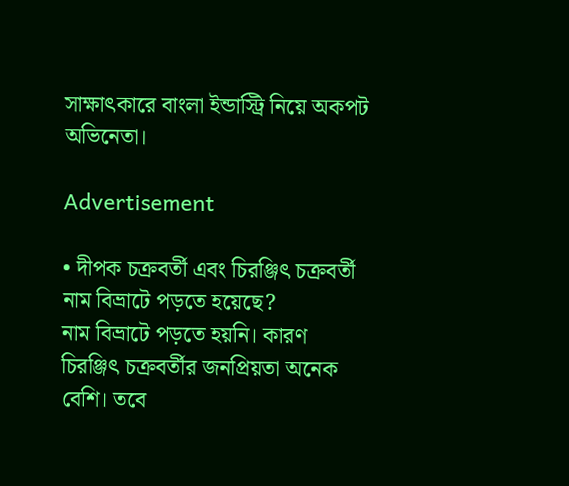সাক্ষাৎকারে বাংলা ইন্ডাস্ট্রি নিয়ে অকপট অভিনেতা।

Advertisement

• দীপক চক্রবর্তী এবং চিরঞ্জিৎ চক্রবর্তী নাম বিভ্রাটে পড়তে হয়েছে?
নাম বিভ্রাটে পড়তে হয়নি। কারণ চিরঞ্জিৎ চক্রবর্তীর জনপ্রিয়তা অনেক বেশি। তবে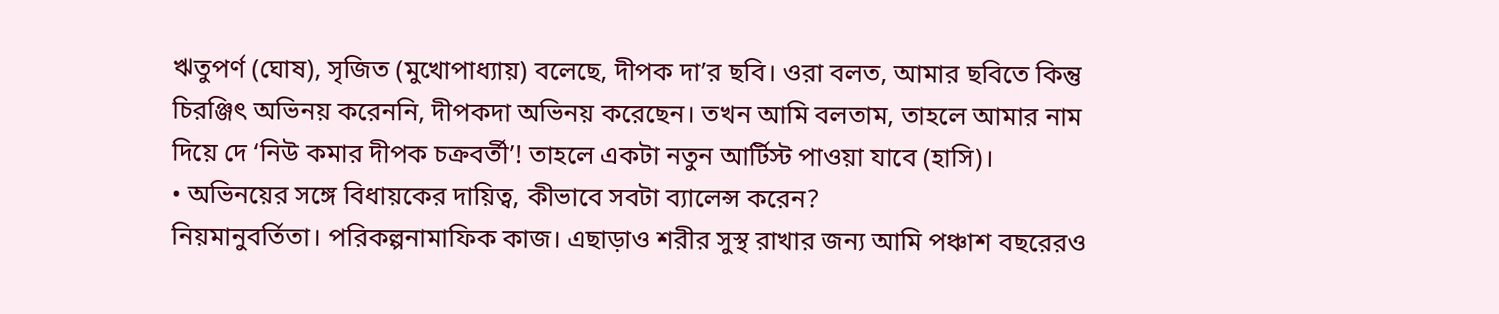ঋতুপর্ণ (ঘোষ), সৃজিত (মুখোপাধ্যায়) বলেছে, দীপক দা’র ছবি। ওরা বলত, আমার ছবিতে কিন্তু চিরঞ্জিৎ অভিনয় করেননি, দীপকদা অভিনয় করেছেন। তখন আমি বলতাম, তাহলে আমার নাম দিয়ে দে ‘নিউ কমার দীপক চক্রবর্তী’! তাহলে একটা নতুন আর্টিস্ট পাওয়া যাবে (হাসি)।
• অভিনয়ের সঙ্গে বিধায়কের দায়িত্ব, কীভাবে সবটা ব্যালেন্স করেন?
নিয়মানুবর্তিতা। পরিকল্পনামাফিক কাজ। এছাড়াও শরীর সুস্থ রাখার জন্য আমি পঞ্চাশ বছরেরও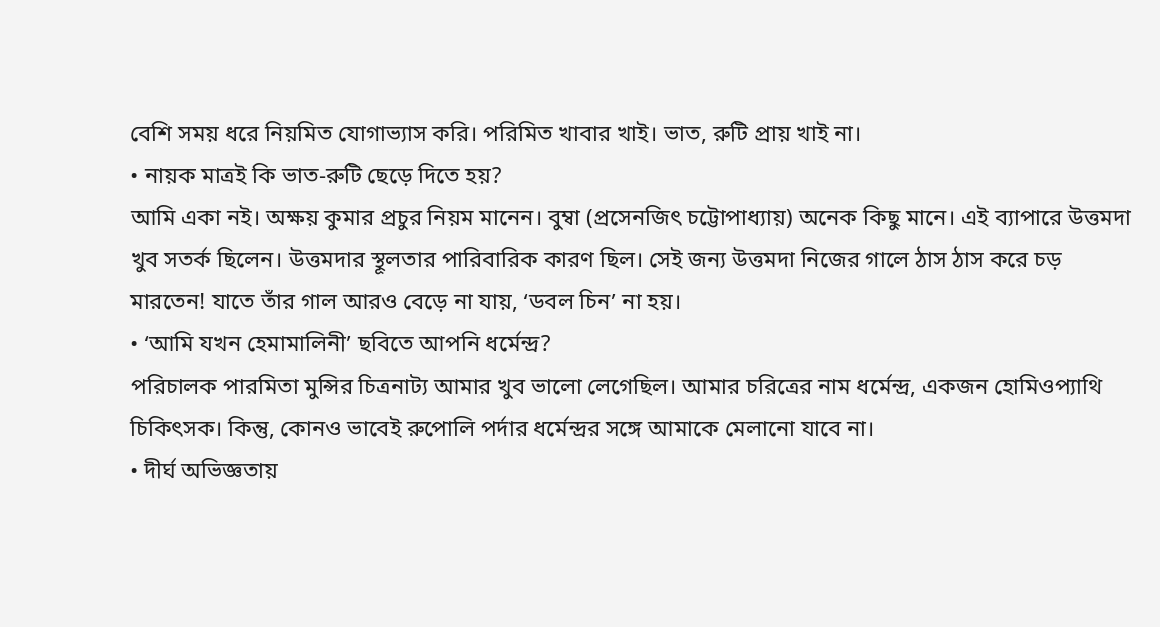বেশি সময় ধরে নিয়মিত যোগাভ্যাস করি। পরিমিত খাবার খাই। ভাত, রুটি প্রায় খাই না।
• নায়ক মাত্রই কি ভাত-রুটি ছেড়ে দিতে হয়?
আমি একা নই। অক্ষয় কুমার প্রচুর নিয়ম মানেন। বুম্বা (প্রসেনজিৎ চট্টোপাধ্যায়) অনেক কিছু মানে। এই ব্যাপারে উত্তমদা খুব সতর্ক ছিলেন। উত্তমদার স্থূলতার পারিবারিক কারণ ছিল। সেই জন্য উত্তমদা নিজের গালে ঠাস ঠাস করে চড় মারতেন! যাতে তাঁর গাল আরও বেড়ে না যায়, ‘ডবল চিন’ না হয়।
• ‘আমি যখন হেমামালিনী’ ছবিতে আপনি ধর্মেন্দ্র?
পরিচালক পারমিতা মুন্সির চিত্রনাট্য আমার খুব ভালো লেগেছিল। আমার চরিত্রের নাম ধর্মেন্দ্র, একজন হোমিওপ্যাথি চিকিৎসক। কিন্তু, কোনও ভাবেই রুপোলি পর্দার ধর্মেন্দ্রর সঙ্গে আমাকে মেলানো যাবে না।
• দীর্ঘ অভিজ্ঞতায়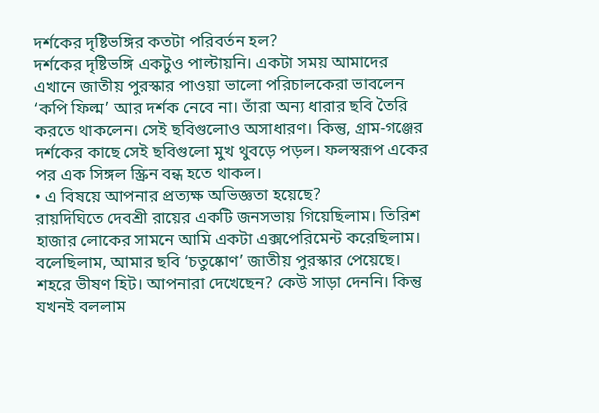দর্শকের দৃষ্টিভঙ্গির কতটা পরিবর্তন হল?
দর্শকের দৃষ্টিভঙ্গি একটুও পাল্টায়নি। একটা সময় আমাদের এখানে জাতীয় পুরস্কার পাওয়া ভালো পরিচালকেরা ভাবলেন ‘কপি ফিল্ম’ আর দর্শক নেবে না। তাঁরা অন্য ধারার ছবি তৈরি করতে থাকলেন। সেই ছবিগুলোও অসাধারণ। কিন্তু, গ্রাম-গঞ্জের দর্শকের কাছে সেই ছবিগুলো মুখ থুবড়ে পড়ল। ফলস্বরূপ একের পর এক সিঙ্গল স্ক্রিন বন্ধ হতে থাকল।
• এ বিষয়ে আপনার প্রত্যক্ষ অভিজ্ঞতা হয়েছে?
রায়দিঘিতে দেবশ্রী রায়ের একটি জনসভায় গিয়েছিলাম। তিরিশ হাজার লোকের সামনে আমি একটা এক্সপেরিমেন্ট করেছিলাম। বলেছিলাম, আমার ছবি ‘চতুষ্কোণ’ জাতীয় পুরস্কার পেয়েছে। শহরে ভীষণ হিট। আপনারা দেখেছেন? কেউ সাড়া দেননি। কিন্তু যখনই বললাম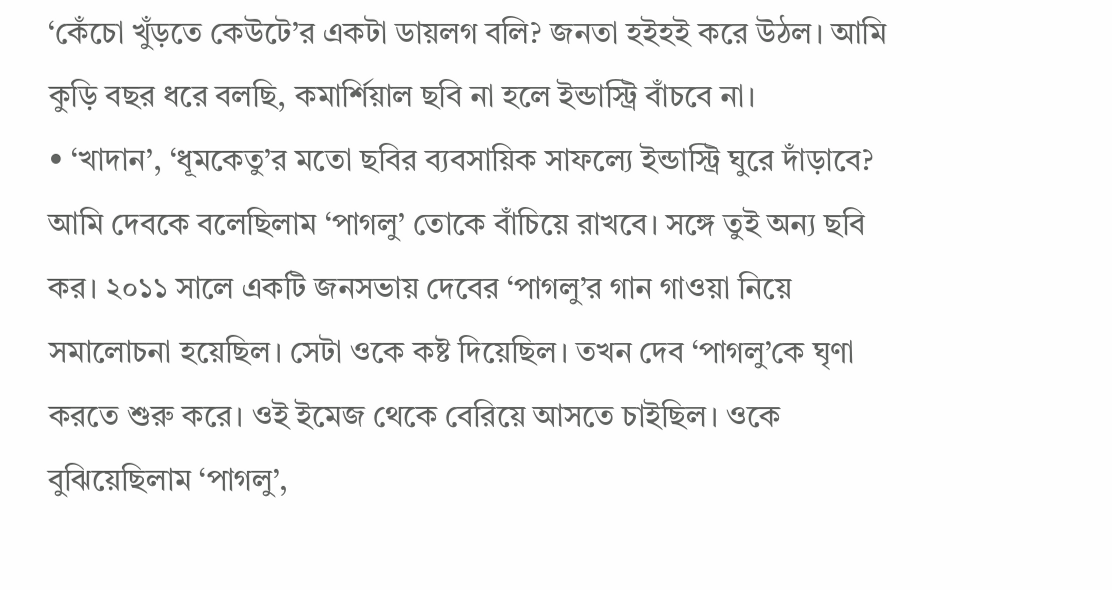‘কেঁচো খুঁড়তে কেউটে’র একটা ডায়লগ বলি? জনতা হইহই করে উঠল। আমি কুড়ি বছর ধরে বলছি, কমার্শিয়াল ছবি না হলে ইন্ডাস্ট্রি বাঁচবে না।
• ‘খাদান’, ‘ধূমকেতু’র মতো ছবির ব্যবসায়িক সাফল্যে ইন্ডাস্ট্রি ঘুরে দাঁড়াবে?
আমি দেবকে বলেছিলাম ‘পাগলু’ তোকে বাঁচিয়ে রাখবে। সঙ্গে তুই অন্য ছবি কর। ২০১১ সালে একটি জনসভায় দেবের ‘পাগলু’র গান গাওয়া নিয়ে সমালোচনা হয়েছিল। সেটা ওকে কষ্ট দিয়েছিল। তখন দেব ‘পাগলু’কে ঘৃণা করতে শুরু করে। ওই ইমেজ থেকে বেরিয়ে আসতে চাইছিল। ওকে বুঝিয়েছিলাম ‘পাগলু’,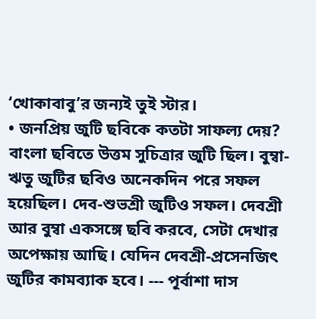‘খোকাবাবু’র জন্যই তুই স্টার।
• জনপ্রিয় জুটি ছবিকে কতটা সাফল্য দেয়?
বাংলা ছবিতে উত্তম সুচিত্রার জুটি ছিল। বুম্বা-ঋতু জুটির ছবিও অনেকদিন পরে সফল হয়েছিল। দেব-শুভশ্রী জুটিও সফল। দেবশ্রী আর বুম্বা একসঙ্গে ছবি করবে, সেটা দেখার অপেক্ষায় আছি। যেদিন দেবশ্রী-প্রসেনজিৎ জুটির কামব্যাক হবে। --- পূর্বাশা দাস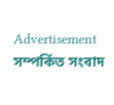Advertisement
সম্পর্কিত সংবাদ